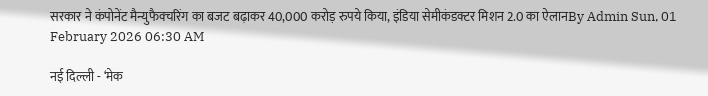सरकार ने कंपोनेंट मैन्युफैक्चरिंग का बजट बढ़ाकर 40,000 करोड़ रुपये किया, इंडिया सेमीकंडक्टर मिशन 2.0 का ऐलानBy Admin Sun, 01 February 2026 06:30 AM

नई दिल्ली - ‘मेक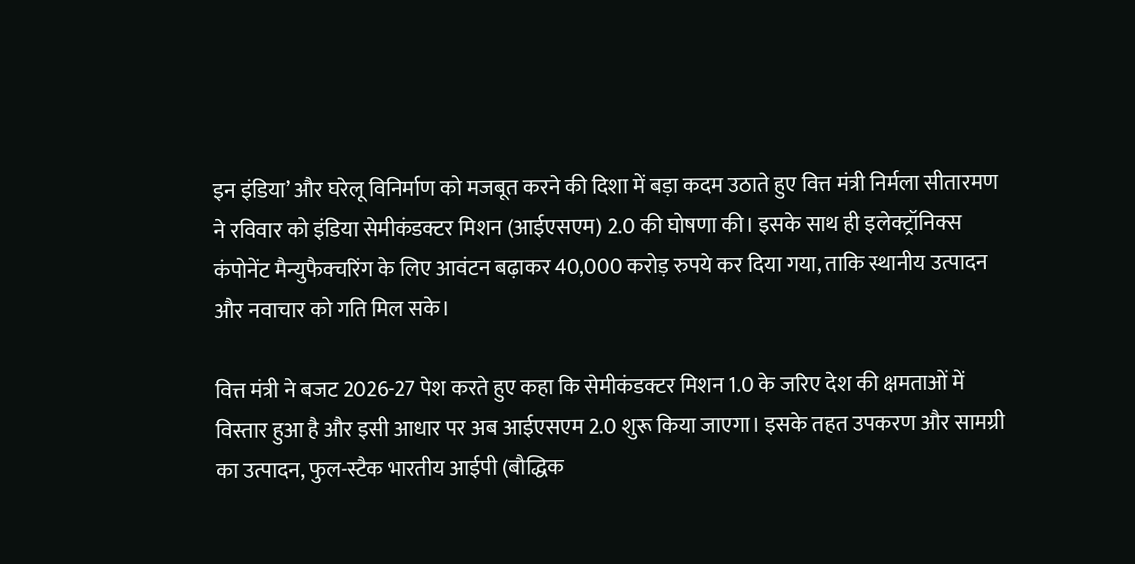इन इंडिया’ और घरेलू विनिर्माण को मजबूत करने की दिशा में बड़ा कदम उठाते हुए वित्त मंत्री निर्मला सीतारमण ने रविवार को इंडिया सेमीकंडक्टर मिशन (आईएसएम) 2.0 की घोषणा की। इसके साथ ही इलेक्ट्रॉनिक्स कंपोनेंट मैन्युफैक्चरिंग के लिए आवंटन बढ़ाकर 40,000 करोड़ रुपये कर दिया गया, ताकि स्थानीय उत्पादन और नवाचार को गति मिल सके।

वित्त मंत्री ने बजट 2026-27 पेश करते हुए कहा कि सेमीकंडक्टर मिशन 1.0 के जरिए देश की क्षमताओं में विस्तार हुआ है और इसी आधार पर अब आईएसएम 2.0 शुरू किया जाएगा। इसके तहत उपकरण और सामग्री का उत्पादन, फुल-स्टैक भारतीय आईपी (बौद्धिक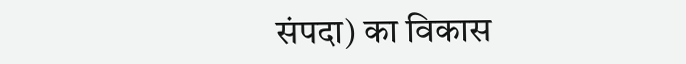संपदा) का विकास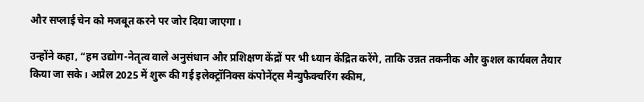और सप्लाई चेन को मजबूत करने पर जोर दिया जाएगा।

उन्होंने कहा, “हम उद्योग-नेतृत्व वाले अनुसंधान और प्रशिक्षण केंद्रों पर भी ध्यान केंद्रित करेंगे, ताकि उन्नत तकनीक और कुशल कार्यबल तैयार किया जा सके। अप्रैल 2025 में शुरू की गई इलेक्ट्रॉनिक्स कंपोनेंट्स मैन्युफैक्चरिंग स्कीम,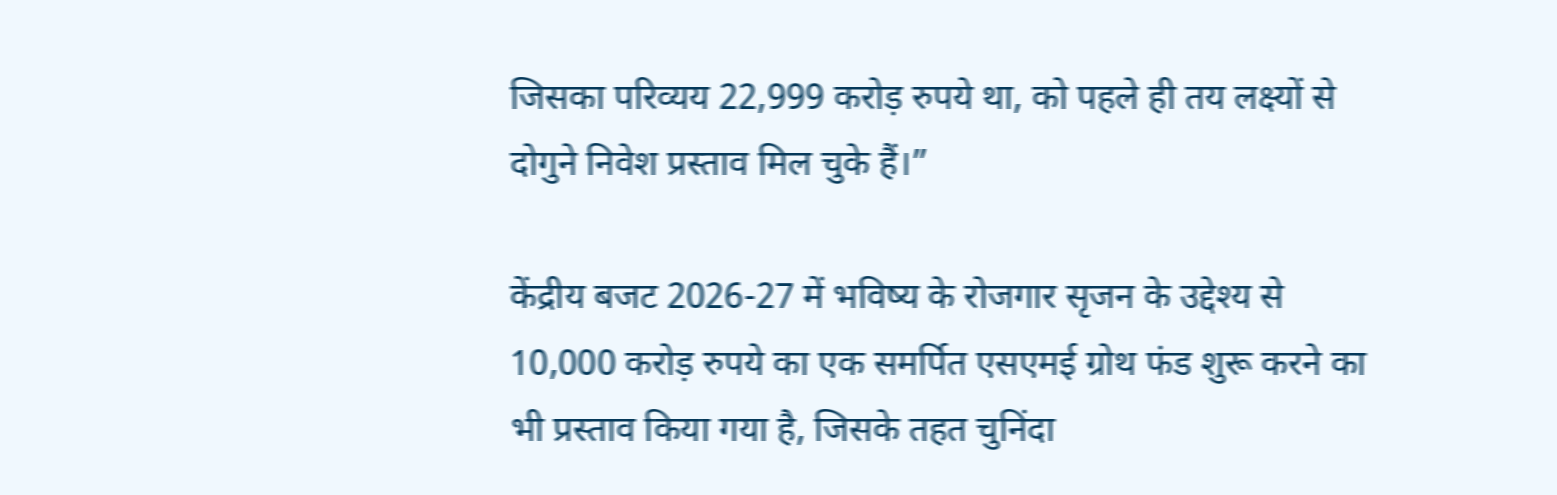जिसका परिव्यय 22,999 करोड़ रुपये था, को पहले ही तय लक्ष्यों से दोगुने निवेश प्रस्ताव मिल चुके हैं।”

केंद्रीय बजट 2026-27 में भविष्य के रोजगार सृजन के उद्देश्य से 10,000 करोड़ रुपये का एक समर्पित एसएमई ग्रोथ फंड शुरू करने का भी प्रस्ताव किया गया है, जिसके तहत चुनिंदा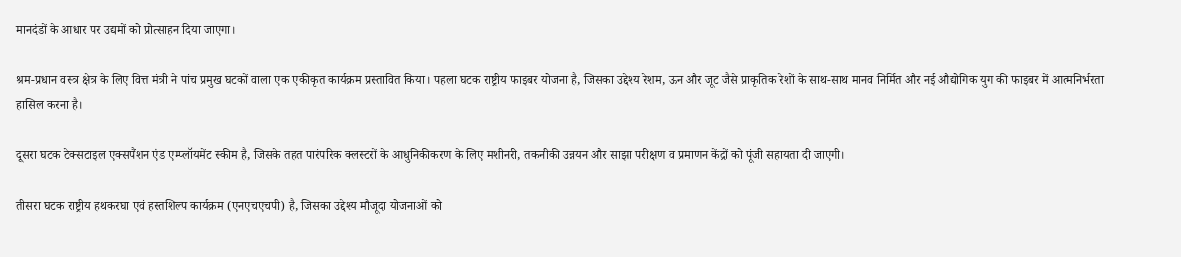मानदंडों के आधार पर उद्यमों को प्रोत्साहन दिया जाएगा।

श्रम-प्रधान वस्त्र क्षेत्र के लिए वित्त मंत्री ने पांच प्रमुख घटकों वाला एक एकीकृत कार्यक्रम प्रस्तावित किया। पहला घटक राष्ट्रीय फाइबर योजना है, जिसका उद्देश्य रेशम, ऊन और जूट जैसे प्राकृतिक रेशों के साथ-साथ मानव निर्मित और नई औद्योगिक युग की फाइबर में आत्मनिर्भरता हासिल करना है।

दूसरा घटक टेक्सटाइल एक्सपैंशन एंड एम्प्लॉयमेंट स्कीम है, जिसके तहत पारंपरिक क्लस्टरों के आधुनिकीकरण के लिए मशीनरी, तकनीकी उन्नयन और साझा परीक्षण व प्रमाणन केंद्रों को पूंजी सहायता दी जाएगी।

तीसरा घटक राष्ट्रीय हथकरघा एवं हस्तशिल्प कार्यक्रम (एनएचएचपी) है, जिसका उद्देश्य मौजूदा योजनाओं को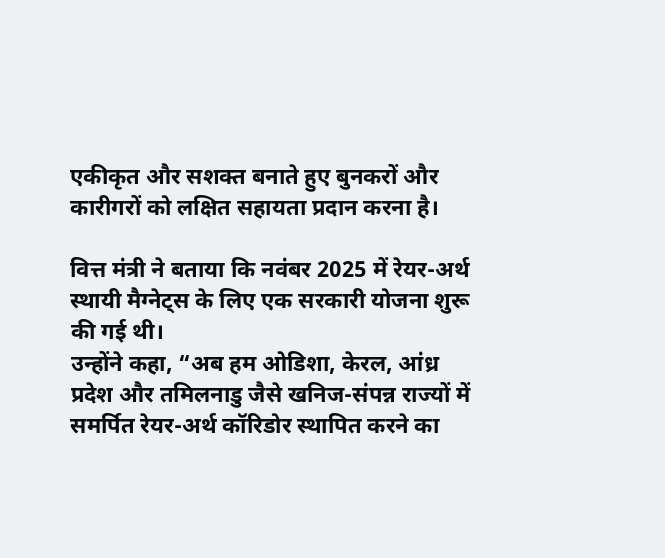एकीकृत और सशक्त बनाते हुए बुनकरों और कारीगरों को लक्षित सहायता प्रदान करना है।

वित्त मंत्री ने बताया कि नवंबर 2025 में रेयर-अर्थ स्थायी मैग्नेट्स के लिए एक सरकारी योजना शुरू की गई थी।
उन्होंने कहा, “अब हम ओडिशा, केरल, आंध्र प्रदेश और तमिलनाडु जैसे खनिज-संपन्न राज्यों में समर्पित रेयर-अर्थ कॉरिडोर स्थापित करने का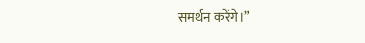समर्थन करेंगे।”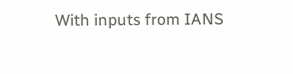With inputs from IANS